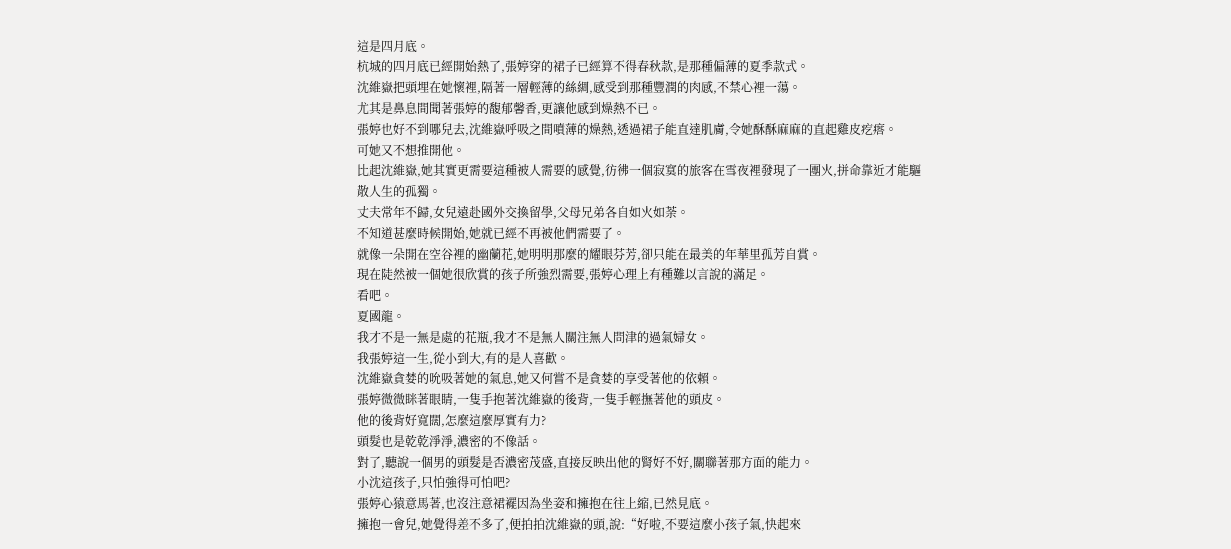這是四月底。
杭城的四月底已經開始熱了,張婷穿的裙子已經算不得春秋款,是那種偏薄的夏季款式。
沈維嶽把頭埋在她懷裡,隔著一層輕薄的絲綢,感受到那種豐潤的肉感,不禁心裡一蕩。
尤其是鼻息間聞著張婷的馥郁馨香,更讓他感到燥熱不已。
張婷也好不到哪兒去,沈維嶽呼吸之間噴薄的燥熱,透過裙子能直達肌膚,令她酥酥麻麻的直起雞皮疙瘩。
可她又不想推開他。
比起沈維嶽,她其實更需要這種被人需要的感覺,彷彿一個寂寞的旅客在雪夜裡發現了一團火,拼命靠近才能驅散人生的孤獨。
丈夫常年不歸,女兒遠赴國外交換留學,父母兄弟各自如火如荼。
不知道甚麼時候開始,她就已經不再被他們需要了。
就像一朵開在空谷裡的幽蘭花,她明明那麼的耀眼芬芳,卻只能在最美的年華里孤芳自賞。
現在陡然被一個她很欣賞的孩子所強烈需要,張婷心理上有種難以言說的滿足。
看吧。
夏國龍。
我才不是一無是處的花瓶,我才不是無人關注無人問津的過氣婦女。
我張婷這一生,從小到大,有的是人喜歡。
沈維嶽貪婪的吮吸著她的氣息,她又何嘗不是貪婪的享受著他的依賴。
張婷微微眯著眼睛,一隻手抱著沈維嶽的後背,一隻手輕撫著他的頭皮。
他的後背好寬闊,怎麼這麼厚實有力?
頭髮也是乾乾淨淨,濃密的不像話。
對了,聽說一個男的頭髮是否濃密茂盛,直接反映出他的腎好不好,關聯著那方面的能力。
小沈這孩子,只怕強得可怕吧?
張婷心猿意馬著,也沒注意裙襬因為坐姿和擁抱在往上縮,已然見底。
擁抱一會兒,她覺得差不多了,便拍拍沈維嶽的頭,說:“好啦,不要這麼小孩子氣,快起來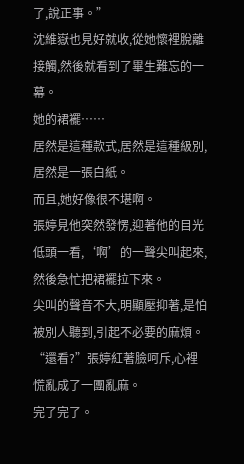了,說正事。”
沈維嶽也見好就收,從她懷裡脫離接觸,然後就看到了畢生難忘的一幕。
她的裙襬……
居然是這種款式,居然是這種級別,居然是一張白紙。
而且,她好像很不堪啊。
張婷見他突然發愣,迎著他的目光低頭一看,‘啊’的一聲尖叫起來,然後急忙把裙襬拉下來。
尖叫的聲音不大,明顯壓抑著,是怕被別人聽到,引起不必要的麻煩。
“還看?”張婷紅著臉呵斥,心裡慌亂成了一團亂麻。
完了完了。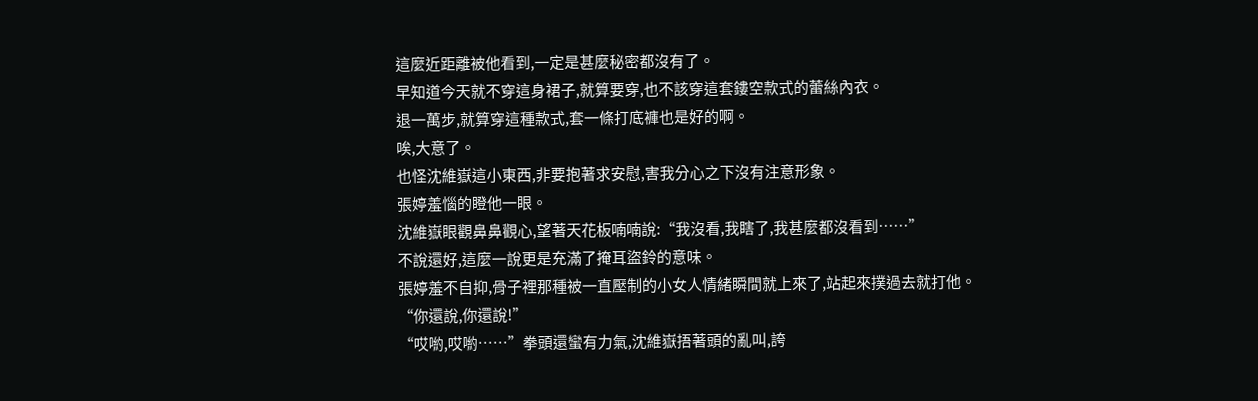這麼近距離被他看到,一定是甚麼秘密都沒有了。
早知道今天就不穿這身裙子,就算要穿,也不該穿這套鏤空款式的蕾絲內衣。
退一萬步,就算穿這種款式,套一條打底褲也是好的啊。
唉,大意了。
也怪沈維嶽這小東西,非要抱著求安慰,害我分心之下沒有注意形象。
張婷羞惱的瞪他一眼。
沈維嶽眼觀鼻鼻觀心,望著天花板喃喃說:“我沒看,我瞎了,我甚麼都沒看到……”
不說還好,這麼一說更是充滿了掩耳盜鈴的意味。
張婷羞不自抑,骨子裡那種被一直壓制的小女人情緒瞬間就上來了,站起來撲過去就打他。
“你還說,你還說!”
“哎喲,哎喲……”拳頭還蠻有力氣,沈維嶽捂著頭的亂叫,誇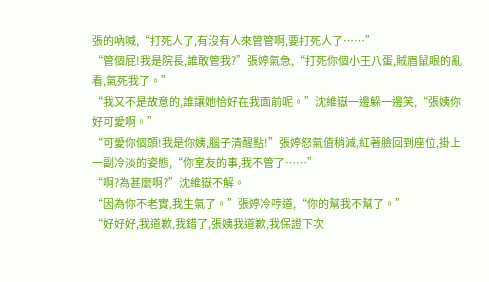張的吶喊,“打死人了,有沒有人來管管啊,要打死人了……”
“管個屁!我是院長,誰敢管我?”張婷氣急,“打死你個小王八蛋,賊眉鼠眼的亂看,氣死我了。”
“我又不是故意的,誰讓她恰好在我面前呢。”沈維嶽一邊躲一邊笑,“張姨你好可愛啊。”
“可愛你個頭!我是你姨,腦子清醒點!”張婷怒氣值稍減,紅著臉回到座位,掛上一副冷淡的姿態,“你室友的事,我不管了……”
“啊?為甚麼啊?”沈維嶽不解。
“因為你不老實,我生氣了。”張婷冷哼道,“你的幫我不幫了。”
“好好好,我道歉,我錯了,張姨我道歉,我保證下次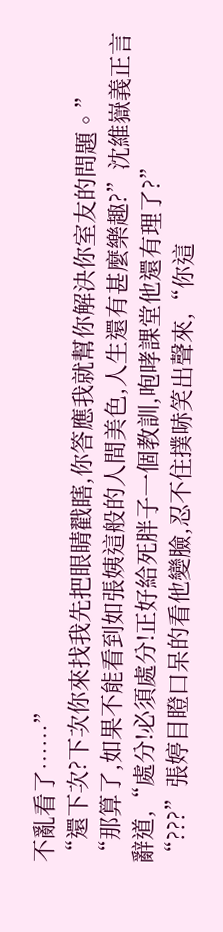不亂看了……”
“還下次?下次你來找我先把眼睛戳瞎,你答應我就幫你解決你室友的問題。”
“那算了,如果不能看到如張姨這般的人間美色,人生還有甚麼樂趣?”沈維嶽義正言辭道,“處分!必須處分!正好給死胖子一個教訓,咆哮課堂他還有理了?”
“???”張婷目瞪口呆的看他變臉,忍不住撲哧笑出聲來,“你這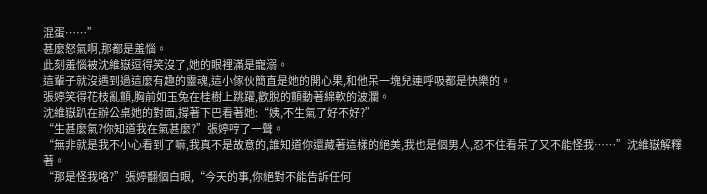混蛋……”
甚麼怒氣啊,那都是羞惱。
此刻羞惱被沈維嶽逗得笑沒了,她的眼裡滿是寵溺。
這輩子就沒遇到過這麼有趣的靈魂,這小傢伙簡直是她的開心果,和他呆一塊兒連呼吸都是快樂的。
張婷笑得花枝亂顫,胸前如玉兔在桂樹上跳躍,歡脫的顫動著綿軟的波瀾。
沈維嶽趴在辦公桌她的對面,撐著下巴看著她:“姨,不生氣了好不好?”
“生甚麼氣?你知道我在氣甚麼?”張婷哼了一聲。
“無非就是我不小心看到了嘛,我真不是故意的,誰知道你還藏著這樣的絕美,我也是個男人,忍不住看呆了又不能怪我……”沈維嶽解釋著。
“那是怪我咯?”張婷翻個白眼,“今天的事,你絕對不能告訴任何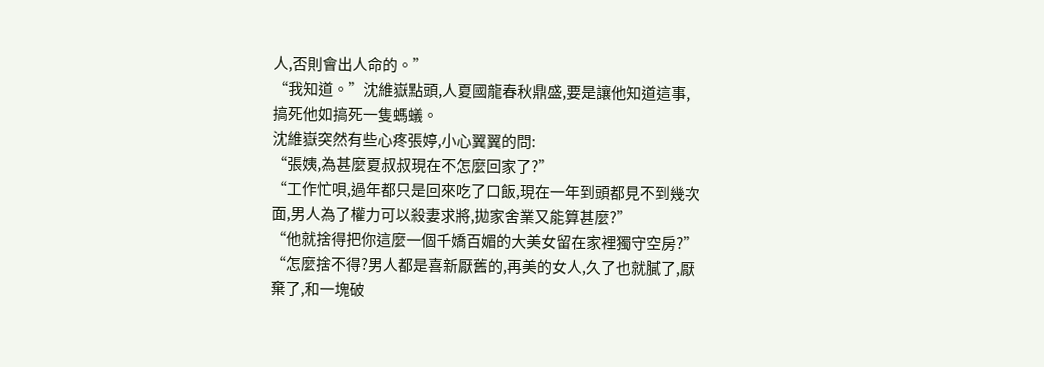人,否則會出人命的。”
“我知道。”沈維嶽點頭,人夏國龍春秋鼎盛,要是讓他知道這事,搞死他如搞死一隻螞蟻。
沈維嶽突然有些心疼張婷,小心翼翼的問:
“張姨,為甚麼夏叔叔現在不怎麼回家了?”
“工作忙唄,過年都只是回來吃了口飯,現在一年到頭都見不到幾次面,男人為了權力可以殺妻求將,拋家舍業又能算甚麼?”
“他就捨得把你這麼一個千嬌百媚的大美女留在家裡獨守空房?”
“怎麼捨不得?男人都是喜新厭舊的,再美的女人,久了也就膩了,厭棄了,和一塊破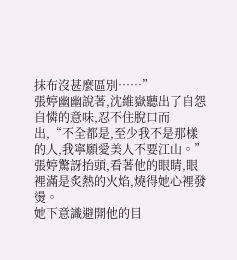抹布沒甚麼區別……”
張婷幽幽說著,沈維嶽聽出了自怨自憐的意味,忍不住脫口而出,“不全都是,至少我不是那樣的人,我寧願愛美人不要江山。”
張婷驚訝抬頭,看著他的眼睛,眼裡滿是炙熱的火焰,燒得她心裡發燙。
她下意識避開他的目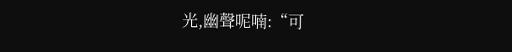光,幽聲呢喃:“可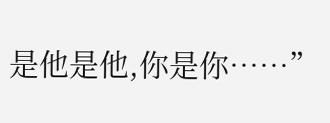是他是他,你是你……”